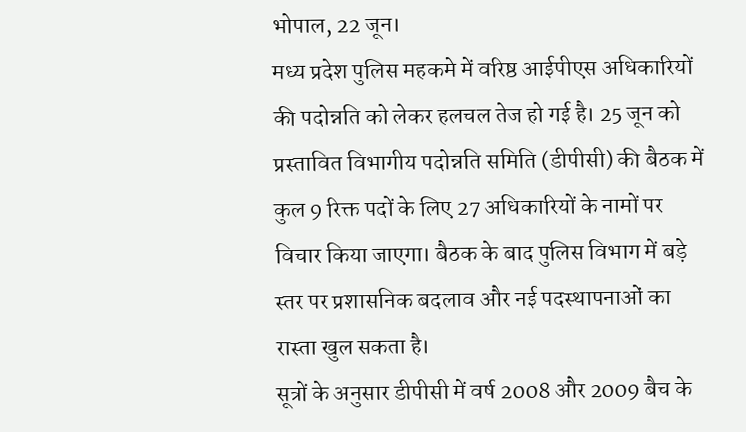भोपाल, 22 जून।
मध्य प्रदेश पुलिस महकमे में वरिष्ठ आईपीएस अधिकारियों की पदोन्नति को लेकर हलचल तेज हो गई है। 25 जून को प्रस्तावित विभागीय पदोन्नति समिति (डीपीसी) की बैठक में कुल 9 रिक्त पदों के लिए 27 अधिकारियों के नामों पर विचार किया जाएगा। बैठक के बाद पुलिस विभाग में बड़े स्तर पर प्रशासनिक बदलाव और नई पदस्थापनाओं का रास्ता खुल सकता है।
सूत्रों के अनुसार डीपीसी में वर्ष 2008 और 2009 बैच के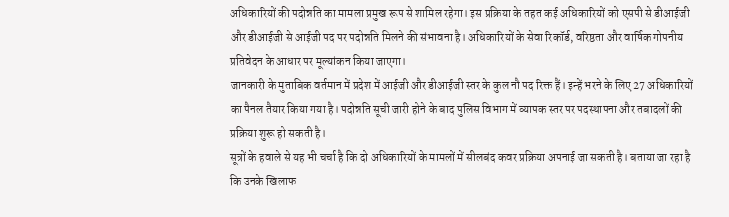अधिकारियों की पदोन्नति का मामला प्रमुख रूप से शामिल रहेगा। इस प्रक्रिया के तहत कई अधिकारियों को एसपी से डीआईजी और डीआईजी से आईजी पद पर पदोन्नति मिलने की संभावना है। अधिकारियों के सेवा रिकॉर्ड, वरिष्ठता और वार्षिक गोपनीय प्रतिवेदन के आधार पर मूल्यांकन किया जाएगा।
जानकारी के मुताबिक वर्तमान में प्रदेश में आईजी और डीआईजी स्तर के कुल नौ पद रिक्त हैं। इन्हें भरने के लिए 27 अधिकारियों का पैनल तैयार किया गया है। पदोन्नति सूची जारी होने के बाद पुलिस विभाग में व्यापक स्तर पर पदस्थापना और तबादलों की प्रक्रिया शुरू हो सकती है।
सूत्रों के हवाले से यह भी चर्चा है कि दो अधिकारियों के मामलों में सीलबंद कवर प्रक्रिया अपनाई जा सकती है। बताया जा रहा है कि उनके खिलाफ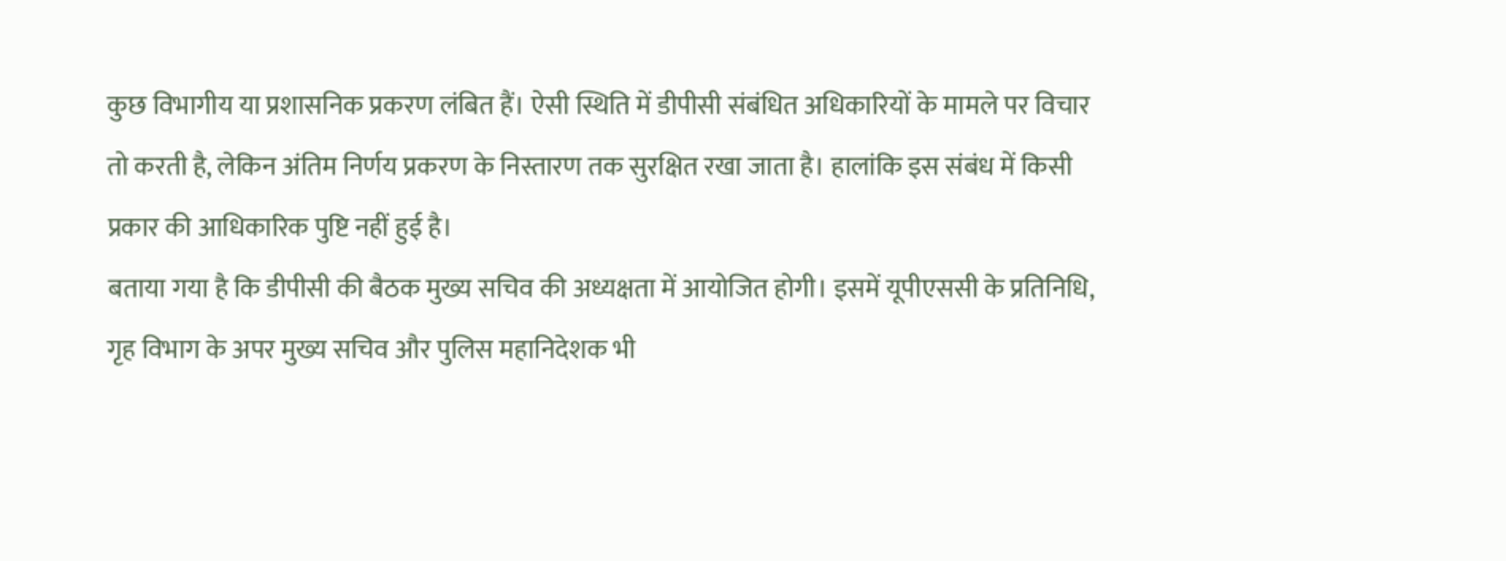कुछ विभागीय या प्रशासनिक प्रकरण लंबित हैं। ऐसी स्थिति में डीपीसी संबंधित अधिकारियों के मामले पर विचार तो करती है, लेकिन अंतिम निर्णय प्रकरण के निस्तारण तक सुरक्षित रखा जाता है। हालांकि इस संबंध में किसी प्रकार की आधिकारिक पुष्टि नहीं हुई है।
बताया गया है कि डीपीसी की बैठक मुख्य सचिव की अध्यक्षता में आयोजित होगी। इसमें यूपीएससी के प्रतिनिधि, गृह विभाग के अपर मुख्य सचिव और पुलिस महानिदेशक भी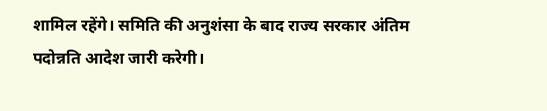शामिल रहेंगे। समिति की अनुशंसा के बाद राज्य सरकार अंतिम पदोन्नति आदेश जारी करेगी।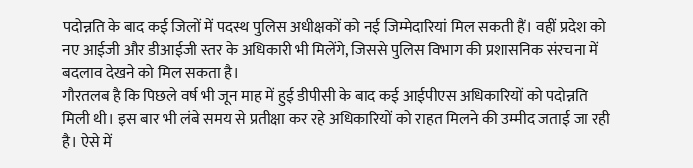पदोन्नति के बाद कई जिलों में पदस्थ पुलिस अधीक्षकों को नई जिम्मेदारियां मिल सकती हैं। वहीं प्रदेश को नए आईजी और डीआईजी स्तर के अधिकारी भी मिलेंगे, जिससे पुलिस विभाग की प्रशासनिक संरचना में बदलाव देखने को मिल सकता है।
गौरतलब है कि पिछले वर्ष भी जून माह में हुई डीपीसी के बाद कई आईपीएस अधिकारियों को पदोन्नति मिली थी। इस बार भी लंबे समय से प्रतीक्षा कर रहे अधिकारियों को राहत मिलने की उम्मीद जताई जा रही है। ऐसे में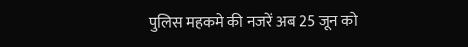पुलिस महकमे की नजरें अब 25 जून को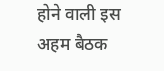होने वाली इस अहम बैठक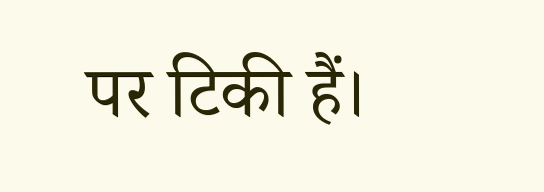पर टिकी हैं।